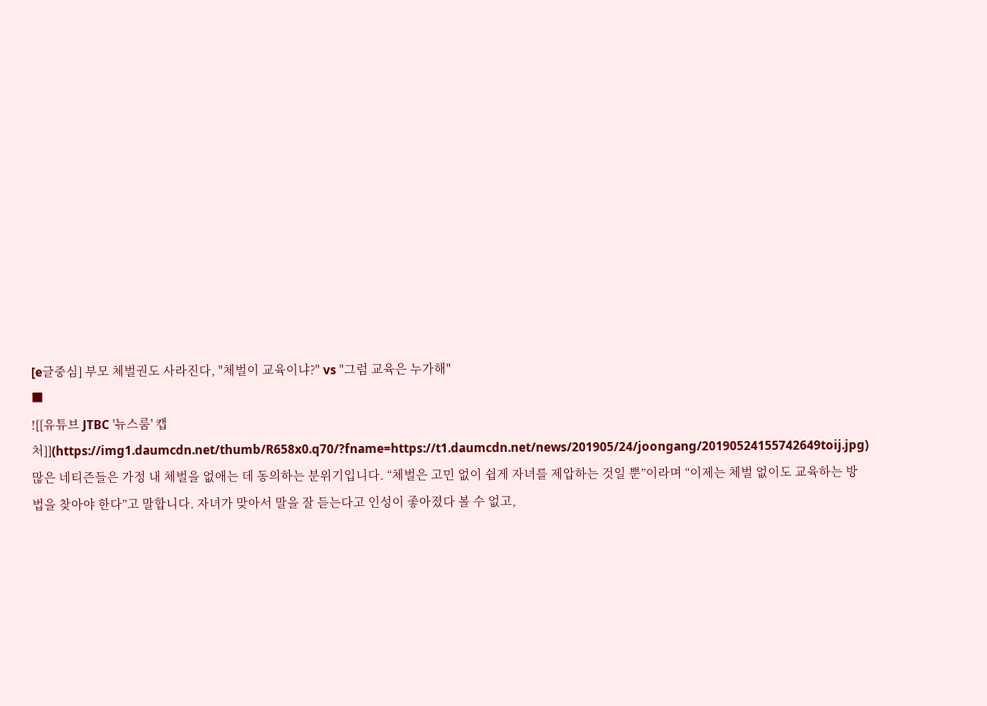[e글중심] 부모 체벌권도 사라진다, "체벌이 교육이냐?" vs "그럼 교육은 누가해"
■
![[유튜브 JTBC '뉴스룸' 캡처]](https://img1.daumcdn.net/thumb/R658x0.q70/?fname=https://t1.daumcdn.net/news/201905/24/joongang/20190524155742649toij.jpg)
많은 네티즌들은 가정 내 체벌을 없애는 데 동의하는 분위기입니다. “체벌은 고민 없이 쉽게 자녀를 제압하는 것일 뿐”이라며 “이제는 체벌 없이도 교육하는 방법을 찾아야 한다”고 말합니다. 자녀가 맞아서 말을 잘 듣는다고 인성이 좋아졌다 볼 수 없고,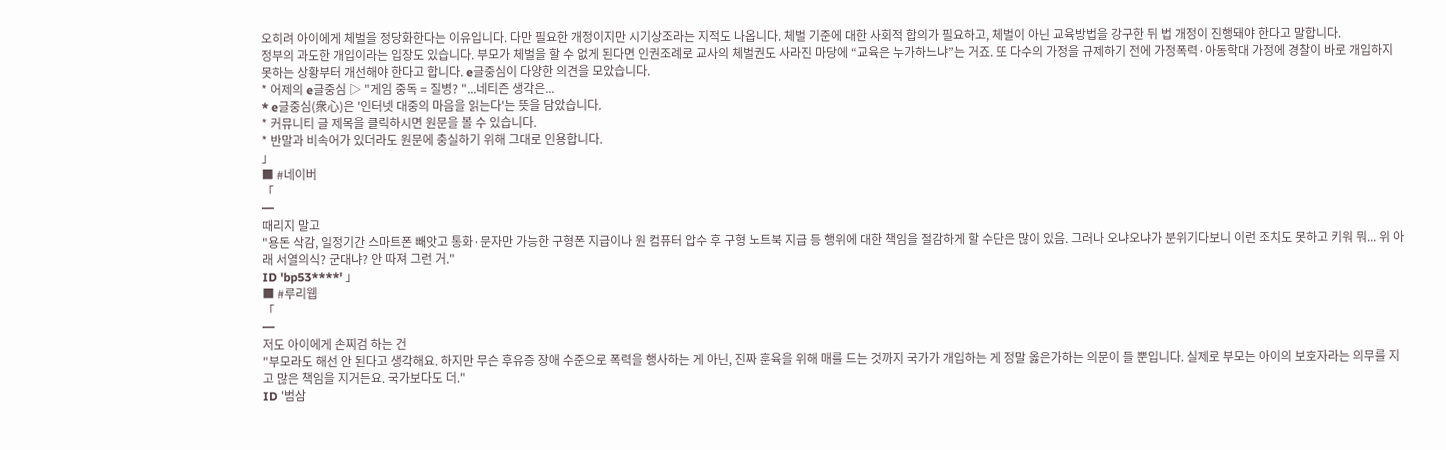오히려 아이에게 체벌을 정당화한다는 이유입니다. 다만 필요한 개정이지만 시기상조라는 지적도 나옵니다. 체벌 기준에 대한 사회적 합의가 필요하고, 체벌이 아닌 교육방법을 강구한 뒤 법 개정이 진행돼야 한다고 말합니다.
정부의 과도한 개입이라는 입장도 있습니다. 부모가 체벌을 할 수 없게 된다면 인권조례로 교사의 체벌권도 사라진 마당에 “교육은 누가하느냐”는 거죠. 또 다수의 가정을 규제하기 전에 가정폭력·아동학대 가정에 경찰이 바로 개입하지 못하는 상황부터 개선해야 한다고 합니다. e글중심이 다양한 의견을 모았습니다.
* 어제의 e글중심 ▷ "게임 중독 = 질병? "...네티즌 생각은...
* e글중심(衆心)은 '인터넷 대중의 마음을 읽는다'는 뜻을 담았습니다.
* 커뮤니티 글 제목을 클릭하시면 원문을 볼 수 있습니다.
* 반말과 비속어가 있더라도 원문에 충실하기 위해 그대로 인용합니다.
」
■ #네이버
「
━
때리지 말고
"용돈 삭감, 일정기간 스마트폰 빼앗고 통화·문자만 가능한 구형폰 지급이나 원 컴퓨터 압수 후 구형 노트북 지급 등 행위에 대한 책임을 절감하게 할 수단은 많이 있음. 그러나 오냐오냐가 분위기다보니 이런 조치도 못하고 키워 뭐... 위 아래 서열의식? 군대냐? 안 따져 그런 거."
ID 'bp53****' 」
■ #루리웹
「
━
저도 아이에게 손찌검 하는 건
"부모라도 해선 안 된다고 생각해요. 하지만 무슨 후유증 장애 수준으로 폭력을 행사하는 게 아닌, 진짜 훈육을 위해 매를 드는 것까지 국가가 개입하는 게 정말 옳은가하는 의문이 들 뿐입니다. 실제로 부모는 아이의 보호자라는 의무를 지고 많은 책임을 지거든요. 국가보다도 더."
ID '범삼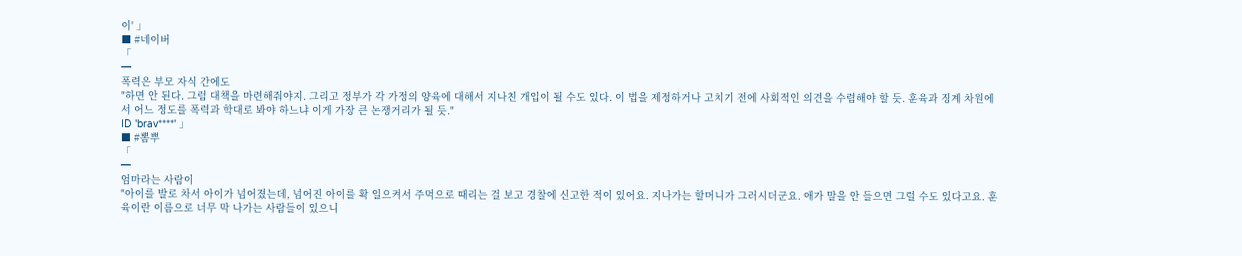이' 」
■ #네이버
「
━
폭력은 부모 자식 간에도
"하면 안 된다. 그럼 대책을 마련해줘야지. 그리고 정부가 각 가정의 양육에 대해서 지나친 개입이 될 수도 있다. 이 법을 제정하거나 고치기 전에 사회적인 의견을 수렴해야 할 듯. 훈육과 징계 차원에서 어느 정도를 폭력과 학대로 봐야 하느냐 이게 가장 큰 논쟁거리가 될 듯."
ID 'brav****' 」
■ #뽐뿌
「
━
엄마라는 사람이
"아이를 발로 차서 아이가 넘어졌는데, 넘어진 아이를 확 일으켜서 주먹으로 때리는 걸 보고 경찰에 신고한 적이 있어요. 지나가는 할머니가 그러시더군요. 애가 말을 안 들으면 그럴 수도 있다고요. 훈육이란 이름으로 너무 막 나가는 사람들이 있으니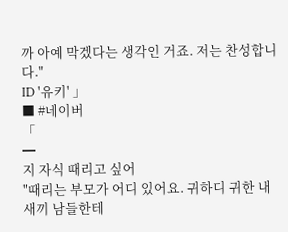까 아예 막겠다는 생각인 거죠. 저는 찬성합니다."
ID '유키' 」
■ #네이버
「
━
지 자식 때리고 싶어
"때리는 부모가 어디 있어요. 귀하디 귀한 내 새끼 남들한테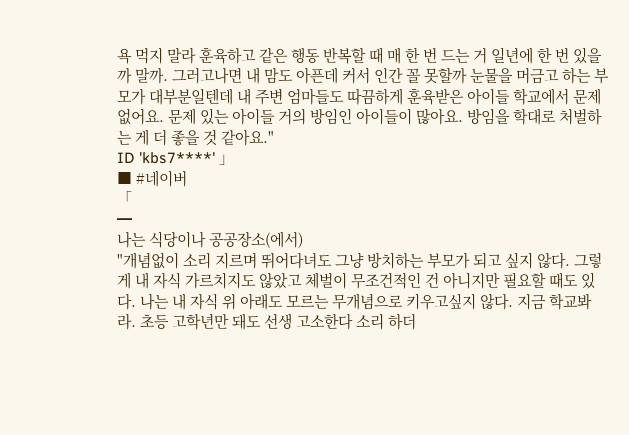욕 먹지 말라 훈육하고 같은 행동 반복할 때 매 한 번 드는 거 일년에 한 번 있을까 말까. 그러고나면 내 맘도 아픈데 커서 인간 꼴 못할까 눈물을 머금고 하는 부모가 대부분일텐데 내 주변 엄마들도 따끔하게 훈육받은 아이들 학교에서 문제 없어요. 문제 있는 아이들 거의 방임인 아이들이 많아요. 방임을 학대로 처벌하는 게 더 좋을 것 같아요."
ID 'kbs7****' 」
■ #네이버
「
━
나는 식당이나 공공장소(에서)
"개념없이 소리 지르며 뛰어다녀도 그냥 방치하는 부모가 되고 싶지 않다. 그렇게 내 자식 가르치지도 않았고 체벌이 무조건적인 건 아니지만 필요할 때도 있다. 나는 내 자식 위 아래도 모르는 무개념으로 키우고싶지 않다. 지금 학교봐라. 초등 고학년만 돼도 선생 고소한다 소리 하더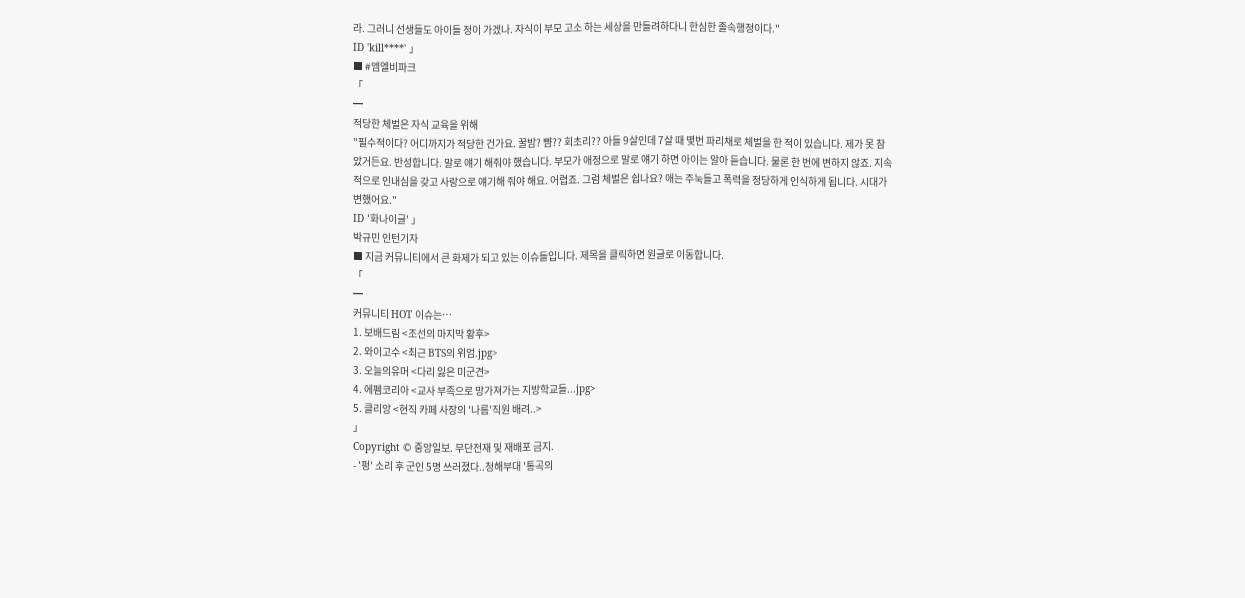라. 그러니 선생들도 아이들 정이 가겠나. 자식이 부모 고소 하는 세상을 만들려하다니 한심한 졸속행정이다."
ID 'kill****' 」
■ #엠엘비파크
「
━
적당한 체벌은 자식 교육을 위해
"필수적이다? 어디까지가 적당한 건가요. 꿀밤? 뺨?? 회초리?? 아들 9살인데 7살 때 몇번 파리채로 체벌을 한 적이 있습니다. 제가 못 참았거든요. 반성합니다. 말로 얘기 해줘야 했습니다. 부모가 애정으로 말로 얘기 하면 아이는 알아 듣습니다. 물론 한 번에 변하지 않죠. 지속적으로 인내심을 갖고 사랑으로 얘기해 줘야 해요. 어렵죠. 그럼 체벌은 쉽나요? 애는 주눅들고 폭력을 정당하게 인식하게 됩니다. 시대가 변했어요."
ID '화나이글' 」
박규민 인턴기자
■ 지금 커뮤니티에서 큰 화제가 되고 있는 이슈들입니다. 제목을 클릭하면 원글로 이동합니다.
「
━
커뮤니티 HOT 이슈는…
1. 보배드림 <조선의 마지막 황후>
2. 와이고수 <최근 BTS의 위엄.jpg>
3. 오늘의유머 <다리 잃은 미군견>
4. 에펨코리아 <교사 부족으로 망가져가는 지방학교들...jpg>
5. 클리앙 <현직 카페 사장의 '나름'직원 배려..>
」
Copyright © 중앙일보. 무단전재 및 재배포 금지.
- '펑' 소리 후 군인 5명 쓰러졌다..청해부대 '통곡의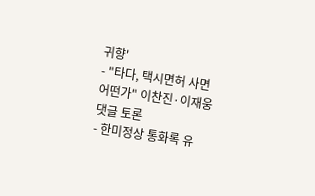귀향'
- "타다, 택시면허 사면 어떤가" 이찬진·이재웅 댓글 토론
- 한미정상 통화록 유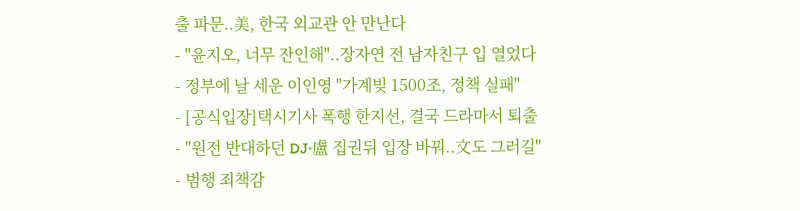출 파문..美, 한국 외교관 안 만난다
- "윤지오, 너무 잔인해"..장자연 전 남자친구 입 열었다
- 정부에 날 세운 이인영 "가계빚 1500조, 정책 실패"
- [공식입장]택시기사 폭행 한지선, 결국 드라마서 퇴출
- "원전 반대하던 DJ·盧 집권뒤 입장 바꿔..文도 그러길"
- 범행 죄책감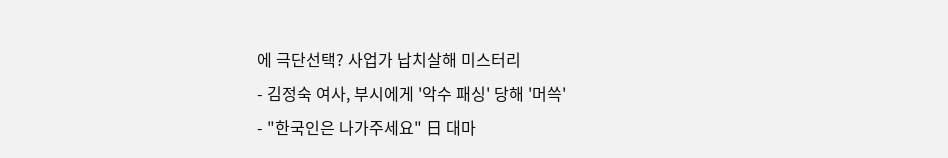에 극단선택? 사업가 납치살해 미스터리
- 김정숙 여사, 부시에게 '악수 패싱' 당해 '머쓱'
- "한국인은 나가주세요" 日 대마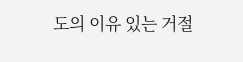도의 이유 있는 거절